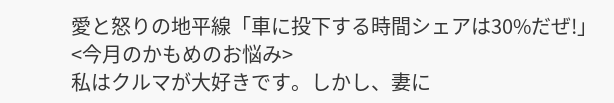愛と怒りの地平線「車に投下する時間シェアは30%だぜ!」
<今月のかもめのお悩み>
私はクルマが大好きです。しかし、妻に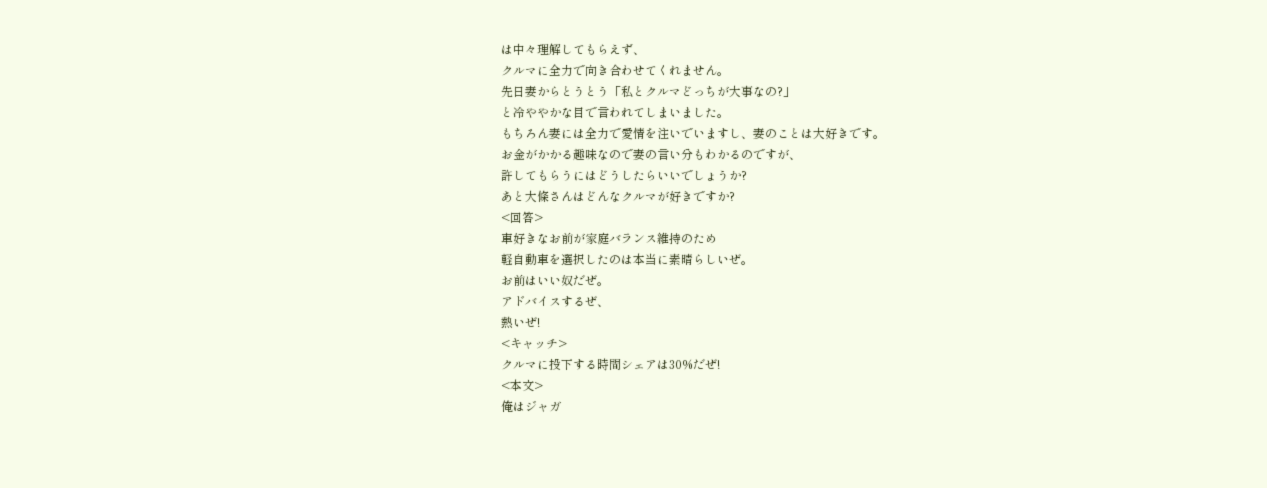は中々理解してもらえず、
クルマに全力で向き合わせてくれません。
先日妻からとうとう「私とクルマどっちが大事なの?」
と冷ややかな目で言われてしまいました。
もちろん妻には全力で愛情を注いでいますし、妻のことは大好きです。
お金がかかる趣味なので妻の言い分もわかるのですが、
許してもらうにはどうしたらいいでしょうか?
あと大條さんはどんなクルマが好きですか?
<回答>
車好きなお前が家庭バランス維持のため
軽自動車を選択したのは本当に素晴らしいぜ。
お前はいい奴だぜ。
アドバイスするぜ、
熱いぜ!
<キャッチ>
クルマに投下する時間シェアは30%だぜ!
<本文>
俺はジャガ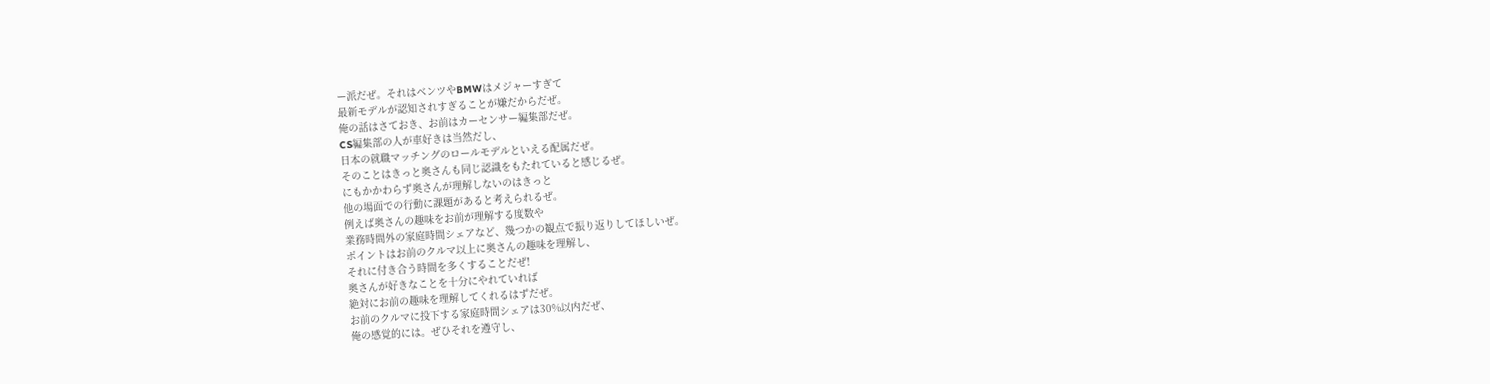ー派だぜ。それはベンツやBMWはメジャーすぎて
最新モデルが認知されすぎることが嫌だからだぜ。
俺の話はさておき、お前はカーセンサー編集部だぜ。
CS編集部の人が車好きは当然だし、
日本の就職マッチングのロールモデルといえる配属だぜ。
そのことはきっと奥さんも同じ認識をもたれていると感じるぜ。
にもかかわらず奥さんが理解しないのはきっと
他の場面での行動に課題があると考えられるぜ。
例えば奥さんの趣味をお前が理解する度数や
業務時間外の家庭時間シェアなど、幾つかの観点で振り返りしてほしいぜ。
ポイントはお前のクルマ以上に奥さんの趣味を理解し、
それに付き合う時間を多くすることだぜ!
奥さんが好きなことを十分にやれていれば
絶対にお前の趣味を理解してくれるはずだぜ。
お前のクルマに投下する家庭時間シェアは30%以内だぜ、
俺の感覚的には。ぜひそれを遵守し、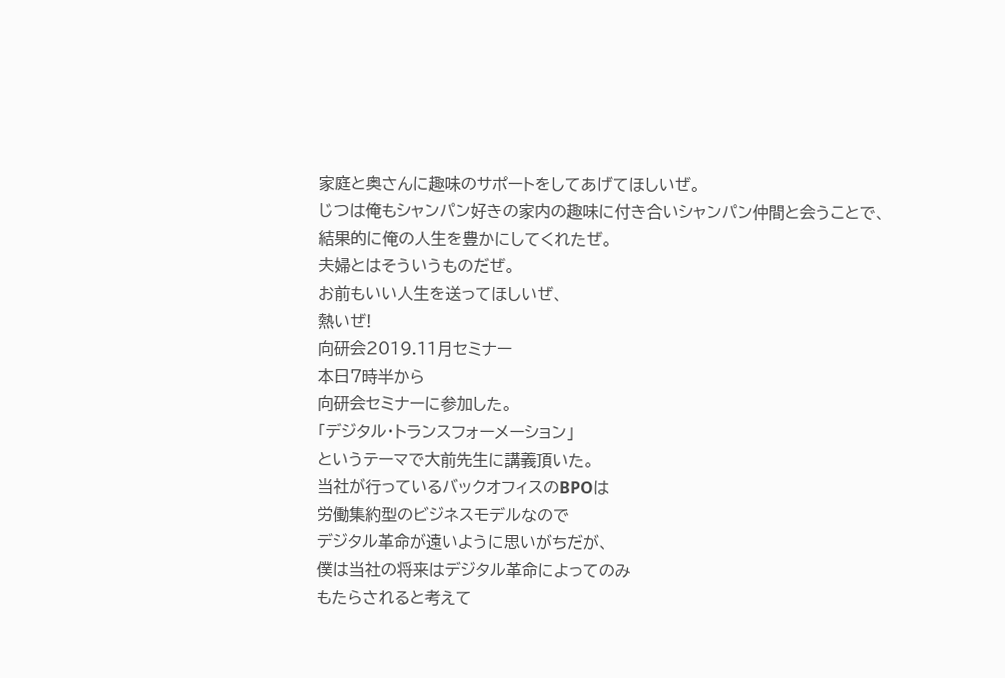家庭と奥さんに趣味のサポートをしてあげてほしいぜ。
じつは俺もシャンパン好きの家内の趣味に付き合いシャンパン仲間と会うことで、
結果的に俺の人生を豊かにしてくれたぜ。
夫婦とはそういうものだぜ。
お前もいい人生を送ってほしいぜ、
熱いぜ!
向研会2019.11月セミナー
本日7時半から
向研会セミナーに参加した。
「デジタル・トランスフォーメーション」
というテーマで大前先生に講義頂いた。
当社が行っているバックオフィスのBPOは
労働集約型のビジネスモデルなので
デジタル革命が遠いように思いがちだが、
僕は当社の将来はデジタル革命によってのみ
もたらされると考えて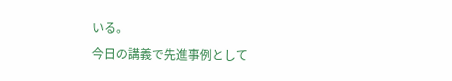いる。
今日の講義で先進事例として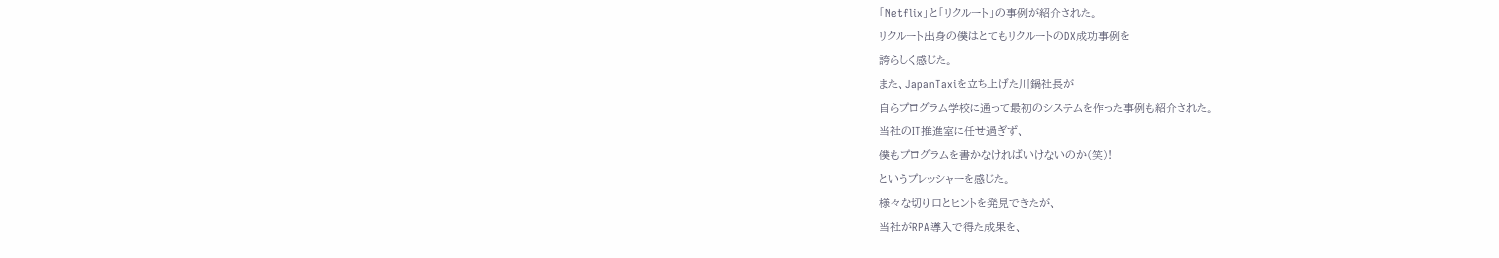「Netflix」と「リクルート」の事例が紹介された。
リクルート出身の僕はとてもリクルートのDX成功事例を
誇らしく感じた。
また、JapanTaxiを立ち上げた川鍋社長が
自らプログラム学校に通って最初のシステムを作った事例も紹介された。
当社のIT推進室に任せ過ぎず、
僕もプログラムを書かなければいけないのか(笑)!
というプレッシャーを感じた。
様々な切り口とヒントを発見できたが、
当社がRPA導入で得た成果を、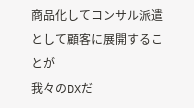商品化してコンサル派遣として顧客に展開することが
我々のDXだ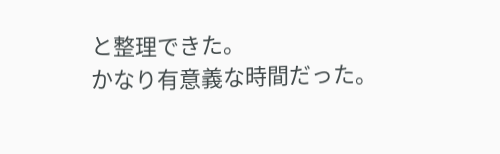と整理できた。
かなり有意義な時間だった。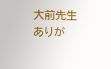大前先生ありが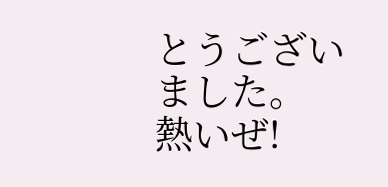とうございました。
熱いぜ!